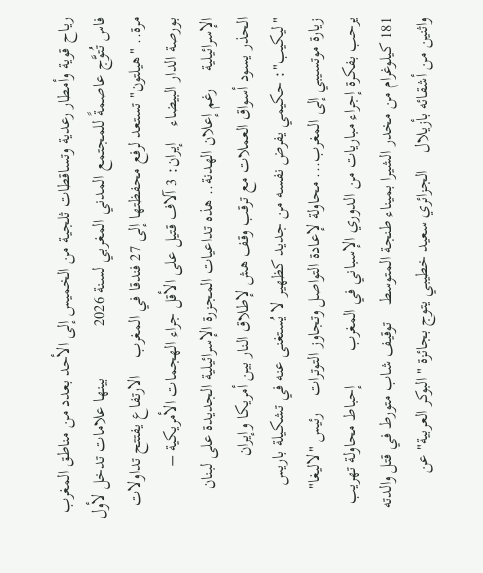رياح قوية وأمطار رعدية وتساقطات ثلجية من الخميس إلى الأحد بعدد من مناطق المغرب    فاس تُتوَّج عاصمةً للمجتمع المدني المغربي لسنة 2026            بينها علامات تدخل لأول مرة.. "هيلتون" تستعد لرفع محفظتها إلى 27 فندقا في المغرب    الارتفاع يفتتح تداولات بورصة الدار البيضاء    إيران: 3 آلاف قتيل على الأقل جراء الهجمات الأمريكية – الإسرائيلية    رغم إعلان الهدنة.. هذه تداعيات المجزرة الإسرائيلية الجديدة على لبنان    الحذر يسود أسواق العملات مع ترقب وقف هش لإطلاق النار بين أمريكا وإيران    "ليكيب": حكيمي يفرض نفسه من جديد كظهير لا يُستغنى عنه في تشكيلة باريس    زيارة موتسيبي إلى المغرب... محاولة لإعادة التواصل وتجاوز التوترات    رئيس "لاليغا" يرحب بفكرة إجراء مباريات من الدوري الإسباني في المغرب        إحباط محاولة تهريب 181 كيلوغرام من مخدر الشيرا بميناء طنجة المتوسط    توقيف شاب متورط في قتل والدته واثنين من أشقائه بأزيلال    الجزائري سعيد خطيبي يتوج بجائزة "البوكر العربية" عن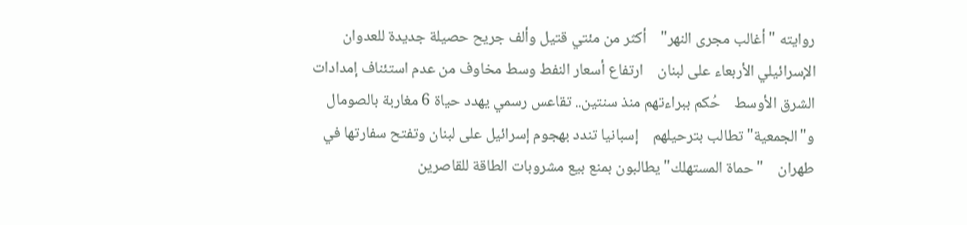روايته "أغالب مجرى النهر"    أكثر من مئتي قتيل وألف جريح حصيلة جديدة للعدوان الإسرائيلي الأربعاء على لبنان    ارتفاع أسعار النفط وسط مخاوف من عدم استئناف إمدادات الشرق الأوسط    حُكم ببراءتهم منذ سنتين.. تقاعس رسمي يهدد حياة 6 مغاربة بالصومال و"الجمعية" تطالب بترحيلهم    إسبانيا تندد بهجوم إسرائيل على لبنان وتفتح سفارتها في طهران    "حماة المستهلك" يطالبون بمنع بيع مشروبات الطاقة للقاصرين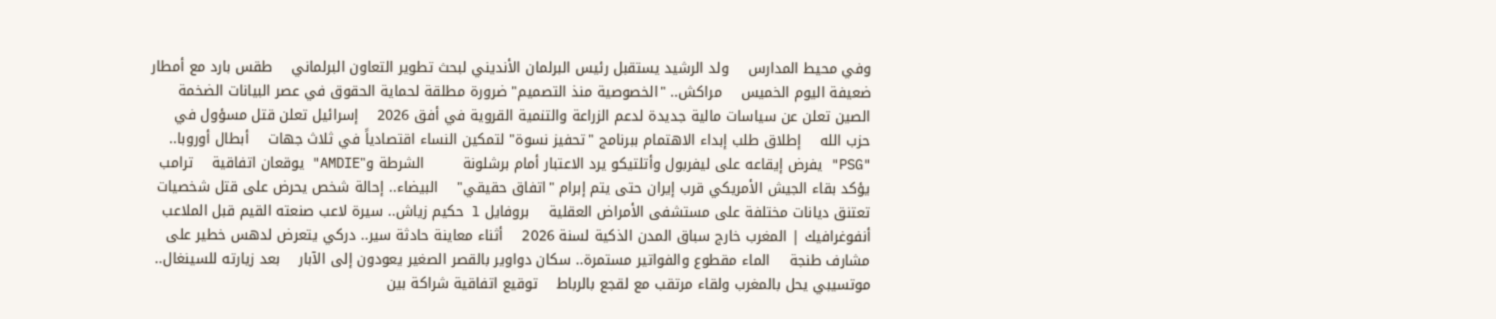وفي محيط المدارس    ولد الرشيد يستقبل رئيس البرلمان الأنديني لبحث تطوير التعاون البرلماني    طقس بارد مع أمطار ضعيفة اليوم الخميس    مراكش.. "الخصوصية منذ التصميم" ضرورة مطلقة لحماية الحقوق في عصر البيانات الضخمة    الصين تعلن عن سياسات مالية جديدة لدعم الزراعة والتنمية القروية في أفق 2026    إسرائيل تعلن قتل مسؤول في حزب الله    إطلاق طلب إبداء الاهتمام ببرنامج "تحفيز نسوة" لتمكين النساء اقتصادياً في ثلاث جهات    أبطال أوروبا.. "PSG" يفرض إيقاعه على ليفربول وأتلتيكو يرد الاعتبار أمام برشلونة        الشرطة و"AMDIE" يوقعان اتفاقية    ترامب يؤكد بقاء الجيش الأمريكي قرب إيران حتى يتم إبرام "اتفاق حقيقي"    البيضاء.. إحالة شخص يحرض على قتل شخصيات تعتنق ديانات مختلفة على مستشفى الأمراض العقلية    بروفايل l حكيم زياش.. سيرة لاعب صنعته القيم قبل الملاعب        أنفوغرافيك | المغرب خارج سباق المدن الذكية لسنة 2026    أثناء معاينة حادثة سير.. دركي يتعرض لدهس خطير على مشارف طنجة    الماء مقطوع والفواتير مستمرة.. سكان دواوير بالقصر الصغير يعودون إلى الآبار    بعد زيارته للسينغال.. موتسيبي يحل بالمغرب ولقاء مرتقب مع لقجع بالرباط    توقيع اتفاقية شراكة بين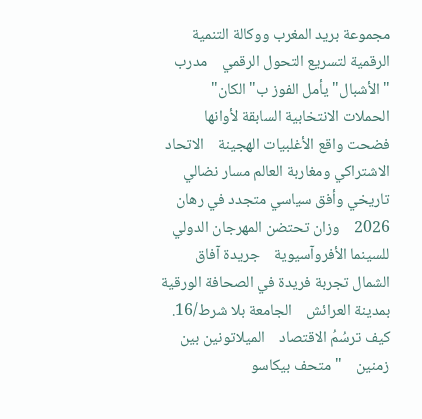مجموعة بريد المغرب ووكالة التنمية الرقمية لتسريع التحول الرقمي    مدرب "الأشبال" يأمل الفوز ب"الكان"    الحملات الانتخابية السابقة لأوانها فضحت واقع الأغلبيات الهجينة    الاتحاد الاشتراكي ومغاربة العالم مسار نضالي تاريخي وأفق سياسي متجدد في رهان 2026    وزان تحتضن المهرجان الدولي للسينما الأفروآسيوية    جريدة آفاق الشمال تجربة فريدة في الصحافة الورقية بمدينة العرائش    الجامعة بلا شرط/16. كيف ترسُمُ الاقتصاد    الميلاتونين بين زمنين    "متحف بيكاسو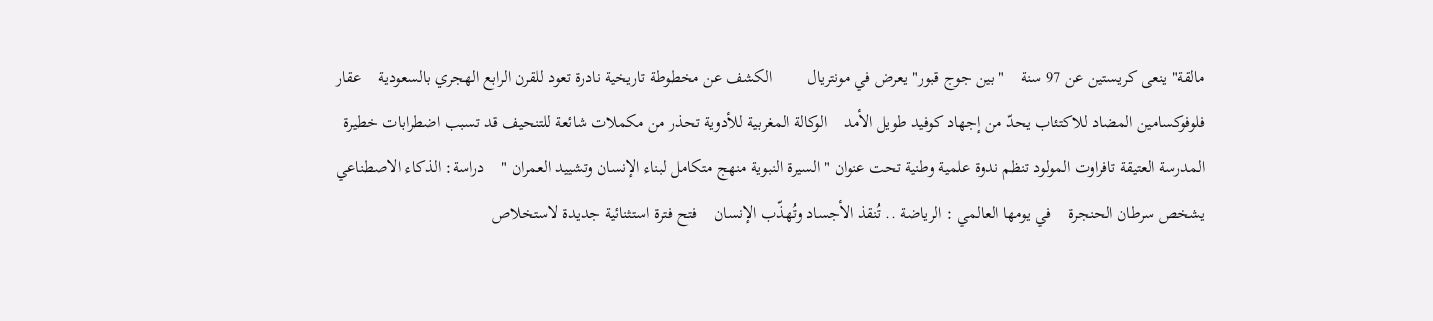مالقة" ينعى كريستين عن 97 سنة    "بين جوج قبور" يعرض في مونتريال        الكشف عن مخطوطة تاريخية نادرة تعود للقرن الرابع الهجري بالسعودية    عقار فلوفوكسامين المضاد للاكتئاب يحدّ من إجهاد كوفيد طويل الأمد    الوكالة المغربية للأدوية تحذر من مكملات شائعة للتنحيف قد تسبب اضطرابات خطيرة    المدرسة العتيقة تافراوت المولود تنظم ندوة علمية وطنية تحت عنوان " السيرة النبوية منهج متكامل لبناء الإنسان وتشييد العمران "    دراسة: الذكاء الاصطناعي يشخص سرطان الحنجرة    في يومها العالمي : الرياضة .. تُنقذ الأجساد وتُهذّب الإنسان    فتح فترة استثنائية جديدة لاستخلاص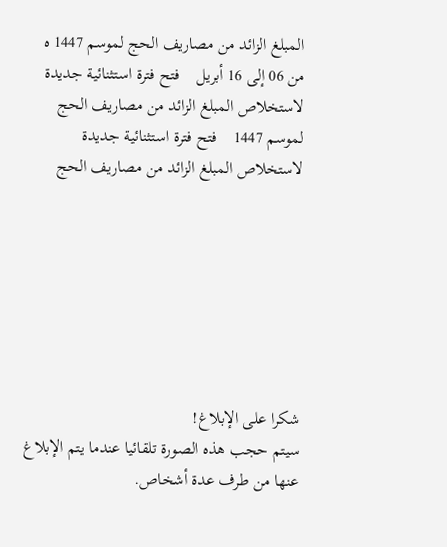المبلغ الزائد من مصاريف الحج لموسم 1447 ه من 06 إلى 16 أبريل    فتح فترة استثنائية جديدة لاستخلاص المبلغ الزائد من مصاريف الحج لموسم 1447    فتح فترة استثنائية جديدة لاستخلاص المبلغ الزائد من مصاريف الحج







شكرا على الإبلاغ!
سيتم حجب هذه الصورة تلقائيا عندما يتم الإبلاغ عنها من طرف عدة أشخاص.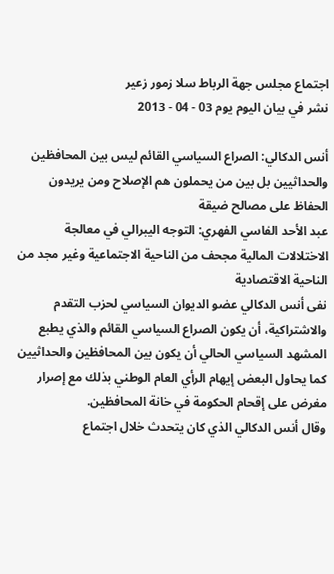اجتماع مجلس جهة الرباط سلا زمور زعير
نشر في بيان اليوم يوم 03 - 04 - 2013

أنس الدكالي: الصراع السياسي القائم ليس بين المحافظين والحداثيين بل بين من يحملون هم الإصلاح ومن يريدون الحفاظ على مصالح ضيقة
عبد الأحد الفاسي الفهري: التوجه اليبرالي في معالجة الاختلالات المالية مجحف من الناحية الاجتماعية وغير مجد من الناحية الاقتصادية
نفى أنس الدكالي عضو الديوان السياسي لحزب التقدم والاشتراكية، أن يكون الصراع السياسي القائم والذي يطبع المشهد السياسي الحالي أن يكون بين المحافظين والحداثيين كما يحاول البعض إيهام الرأي العام الوطني بذلك مع إصرار مغرض على إقحام الحكومة في خانة المحافظين.
وقال أنس الدكالي الذي كان يتحدث خلال اجتماع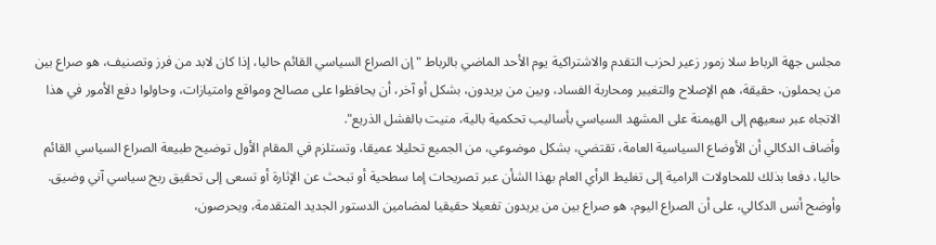مجلس جهة الرباط سلا زمور زعير لحزب التقدم والاشتراكية يوم الأحد الماضي بالرباط "إن الصراع السياسي القائم حاليا، إذا كان لابد من فرز وتصنيف، هو صراع بين من يحملون، حقيقة، هم الإصلاح والتغيير ومحاربة الفساد، وبين من يريدون، بشكل أو آخر، أن يحافظوا على مصالح ومواقع وامتيازات، وحاولوا دفع الأمور في هذا الاتجاه عبر سعيهم إلى الهيمنة على المشهد السياسي بأساليب تحكمية بالية، منيت بالفشل الذريع".
وأضاف الدكالي أن الأوضاع السياسية العامة، تقتضي، بشكل موضوعي، من الجميع تحليلا عميقا، وتستلزم في المقام الأول توضيح طبيعة الصراع السياسي القائم حاليا، دفعا بذلك للمحاولات الرامية إلى تغليط الرأي العام بهذا الشأن عبر تصريحات إما سطحية أو تبحث عن الإثارة أو تسعى إلى تحقيق ربح سياسي آني وضيق.
وأوضح أنس الدكالي، على أن الصراع اليوم، هو صراع بين من يريدون تفعيلا حقيقيا لمضامين الدستور الجديد المتقدمة، ويحرصون،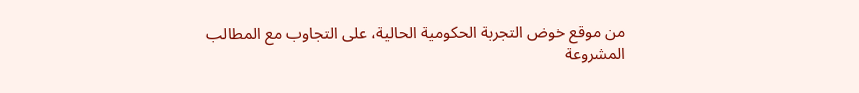من موقع خوض التجربة الحكومية الحالية، على التجاوب مع المطالب المشروعة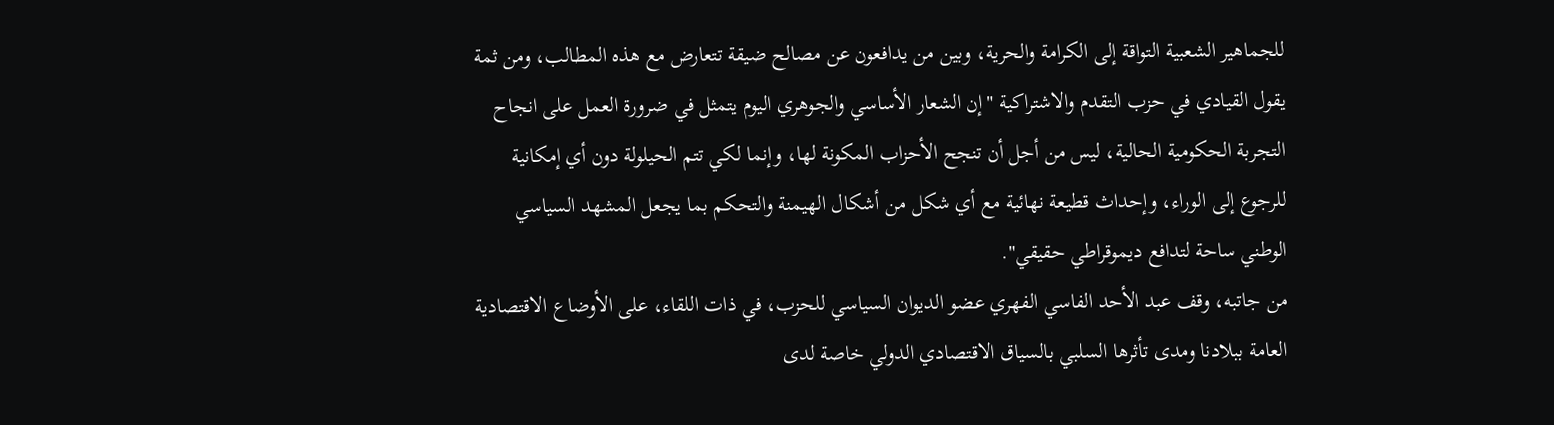للجماهير الشعبية التواقة إلى الكرامة والحرية، وبين من يدافعون عن مصالح ضيقة تتعارض مع هذه المطالب، ومن ثمة يقول القيادي في حزب التقدم والاشتراكية "إن الشعار الأساسي والجوهري اليوم يتمثل في ضرورة العمل على انجاح التجربة الحكومية الحالية، ليس من أجل أن تنجح الأحزاب المكونة لها، وإنما لكي تتم الحيلولة دون أي إمكانية للرجوع إلى الوراء، وإحداث قطيعة نهائية مع أي شكل من أشكال الهيمنة والتحكم بما يجعل المشهد السياسي الوطني ساحة لتدافع ديموقراطي حقيقي".
من جاتبه، وقف عبد الأحد الفاسي الفهري عضو الديوان السياسي للحزب، في ذات اللقاء، على الأوضاع الاقتصادية العامة ببلادنا ومدى تأثرها السلبي بالسياق الاقتصادي الدولي خاصة لدى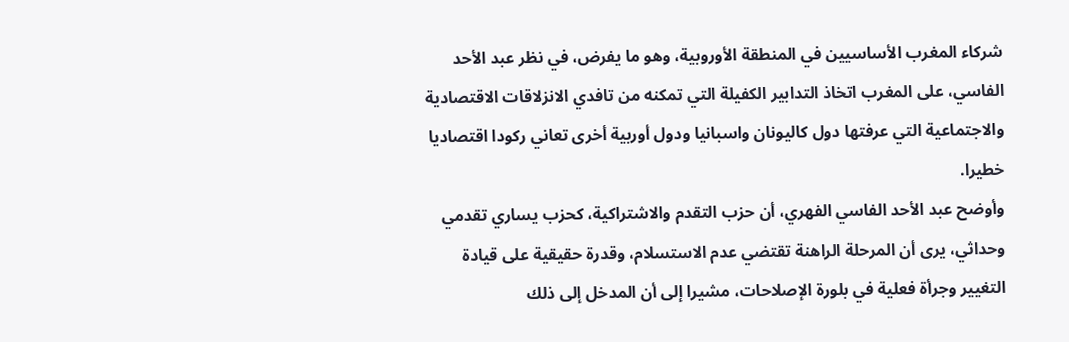شركاء المغرب الأساسيين في المنطقة الأوروبية، وهو ما يفرض، في نظر عبد الأحد الفاسي، على المغرب اتخاذ التدابير الكفيلة التي تمكنه من تافدي الانزلاقات الاقتصادية والاجتماعية التي عرفتها دول كاليونان واسبانيا ودول أوربية أخرى تعاني ركودا اقتصاديا خطيرا.
وأوضح عبد الأحد الفاسي الفهري، أن حزب التقدم والاشتراكية، كحزب يساري تقدمي وحداثي، يرى أن المرحلة الراهنة تقتضي عدم الاستسلام، وقدرة حقيقية على قيادة التغيير وجرأة فعلية في بلورة الإصلاحات، مشيرا إلى أن المدخل إلى ذلك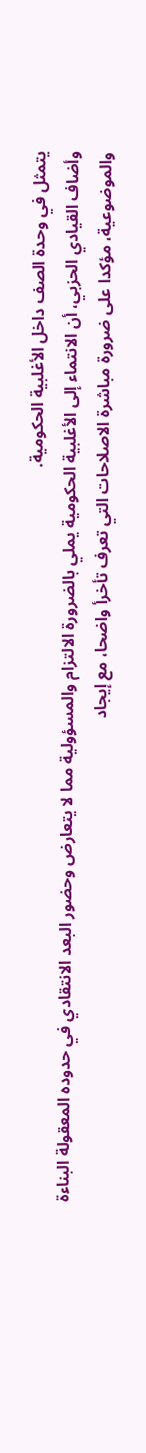يتمثل في وحدة الصف داخل الأغلبية الحكومية.
وأضاف القيادي الحزبي، أن الانتماء إلى الأغلبية الحكومية يملي بالضرورة الالتزام والمسؤولية مما لا يتعارض وحضور البعد الانتقادي في حدوده المعقولة البناءة والموضوعية، مؤكدا على ضرورة مباشرة الاصلاحات التي تعرف تأخرأ واضحا، مع إيجاد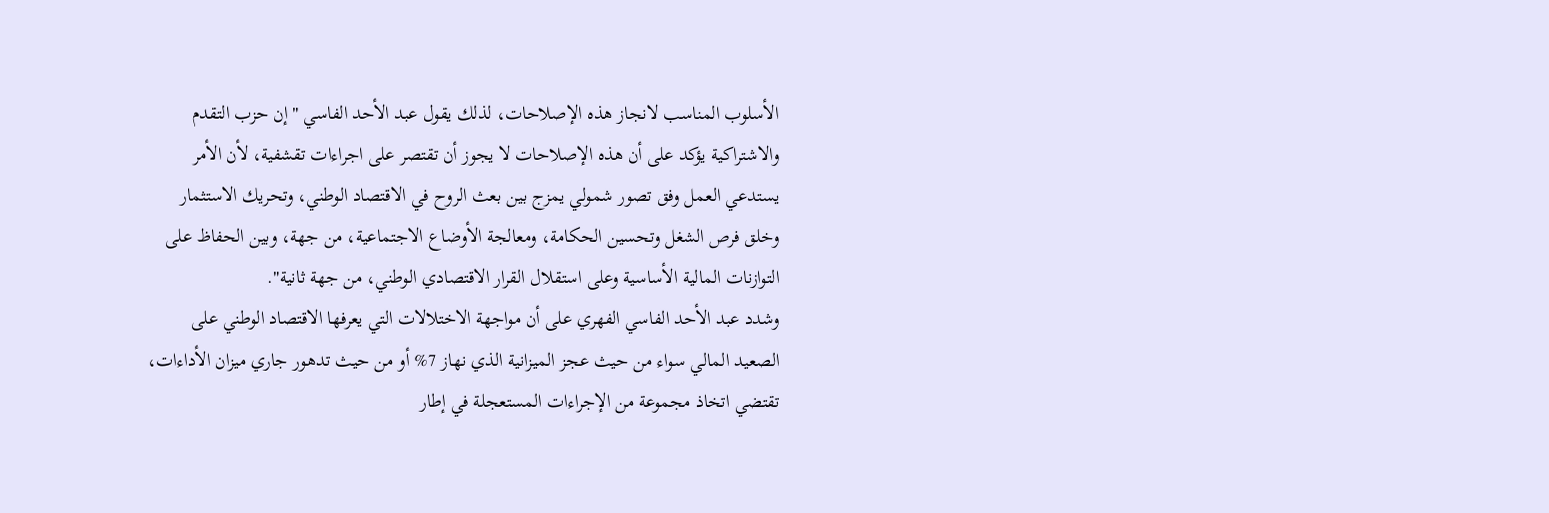الأسلوب المناسب لانجاز هذه الإصلاحات، لذلك يقول عبد الأحد الفاسي "إن حزب التقدم والاشتراكية يؤكد على أن هذه الإصلاحات لا يجوز أن تقتصر على اجراءات تقشفية، لأن الأمر يستدعي العمل وفق تصور شمولي يمزج بين بعث الروح في الاقتصاد الوطني، وتحريك الاستثمار وخلق فرص الشغل وتحسين الحكامة، ومعالجة الأوضاع الاجتماعية، من جهة، وبين الحفاظ على التوازنات المالية الأساسية وعلى استقلال القرار الاقتصادي الوطني، من جهة ثانية".
وشدد عبد الأحد الفاسي الفهري على أن مواجهة الاختلالات التي يعرفها الاقتصاد الوطني على الصعيد المالي سواء من حيث عجز الميزانية الذي نهاز 7% أو من حيث تدهور جاري ميزان الأداءات، تقتضي اتخاذ مجموعة من الإجراءات المستعجلة في إطار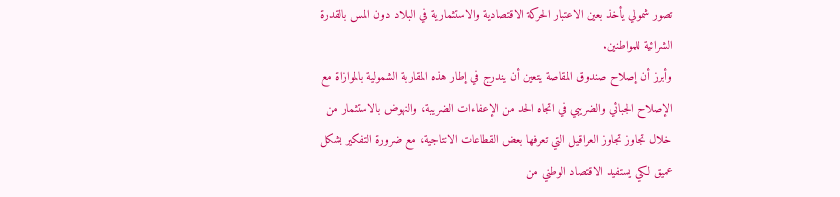تصور شمولي يأخذ بعين الاعتبار الحركة الاقتصادية والاستثمارية في البلاد دون المس بالقدرة الشرائية للمواطنين.
وأبرز أن إصلاح صندوق المقاصة يتعين أن يندرج في إطار هذه المقاربة الشمولية بالموازاة مع الإصلاح الجبائي والضريبي في اتجاه الحد من الإعفاءات الضريبة، والنهوض بالاستثمار من خلال تجاوز تجاوز العراقيل التي تعرفها بعض القطاعات الانتاجية، مع ضرورة التفكير بشكل عميق لكي يستفيد الاقتصاد الوطني من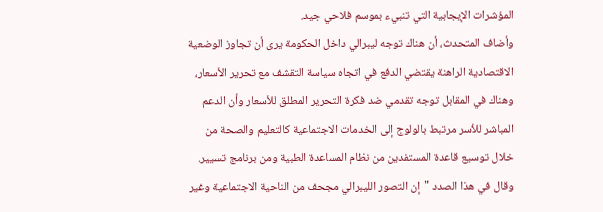المؤشرات الإيجابية التي تنبيء بموسم فلاحي جيد.
وأضاف المتحدث، أن هناك توجه ليبرالي داخل الحكومة يرى أن تجاوز الوضعية الاقتصادية الراهنة يقتضي الدفع في اتجاه سياسة التقشف مع تحرير الأسعار، وهناك في المقابل توجه تقدمي ضد فكرة التحرير المطلق للأسعار وأن الدعم المباشر للأسر مرتبط بالولوج إلى الخدمات الاجتماعية كالتعليم والصحة من خلال توسيع قاعدة المستفدين من نظام المساعدة الطبية ومن برنامج تسيير. وقال في هذا الصدد "إن التصور الليبرالي مجحف من الناحية الاجتماعية وغير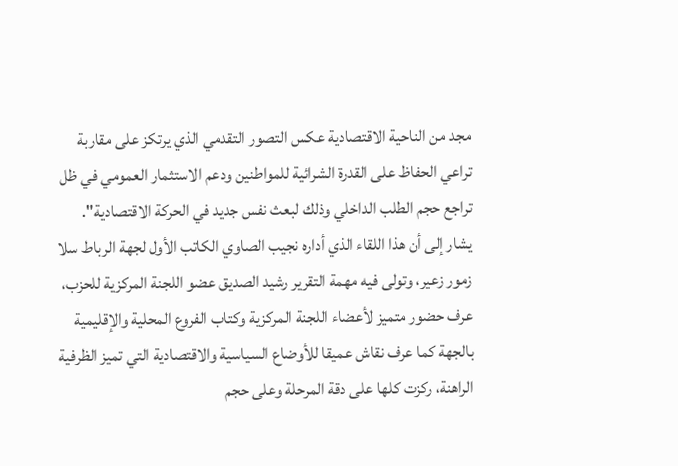مجد من الناحية الاقتصادية عكس التصور التقدمي الذي يرتكز على مقاربة تراعي الحفاظ على القدرة الشرائية للمواطنين ودعم الاستثمار العمومي في ظل تراجع حجم الطلب الداخلي وذلك لبعث نفس جديد في الحركة الاقتصادية".
يشار إلى أن هذا اللقاء الذي أداره نجيب الصاوي الكاتب الأول لجهة الرباط سلا زمور زعير، وتولى فيه مهمة التقرير رشيد الصديق عضو اللجنة المركزية للحزب، عرف حضور متميز لأعضاء اللجنة المركزية وكتاب الفروع المحلية والإقليمية بالجهة كما عرف نقاش عميقا للأوضاع السياسية والاقتصادية التي تميز الظرفية الراهنة، ركزت كلها على دقة المرحلة وعلى حجم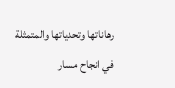رهاناتها وتحدياتها والمتمثلة في انجاح مسار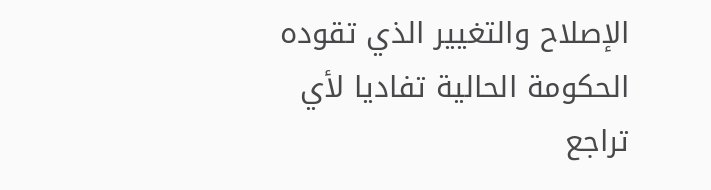الإصلاح والتغيير الذي تقوده الحكومة الحالية تفاديا لأي تراجع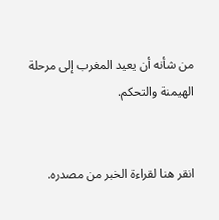من شأنه أن يعيد المغرب إلى مرحلة الهيمنة والتحكم.


انقر هنا لقراءة الخبر من مصدره.